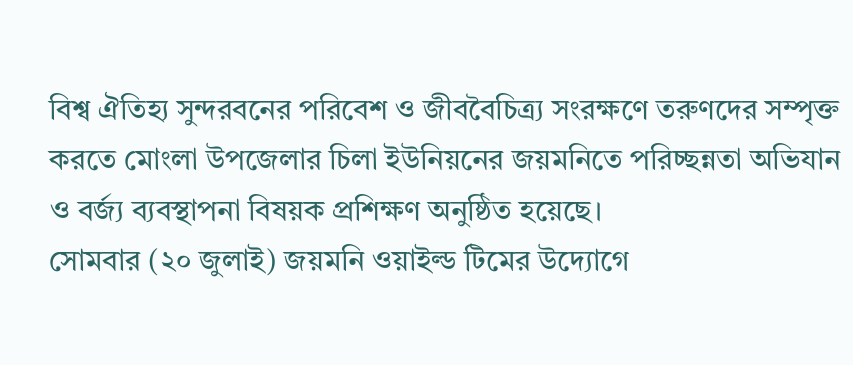বিশ্ব ঐতিহ্য সুন্দরবনের পরিবেশ ও জীববৈচিত্র্য সংরক্ষণে তরুণদের সম্পৃক্ত করতে মোংলা উপজেলার চিলা ইউনিয়নের জয়মনিতে পরিচ্ছন্নতা অভিযান ও বর্জ্য ব্যবস্থাপনা বিষয়ক প্রশিক্ষণ অনুষ্ঠিত হয়েছে।
সোমবার (২০ জুলাই) জয়মনি ওয়াইল্ড টিমের উদ্যোগে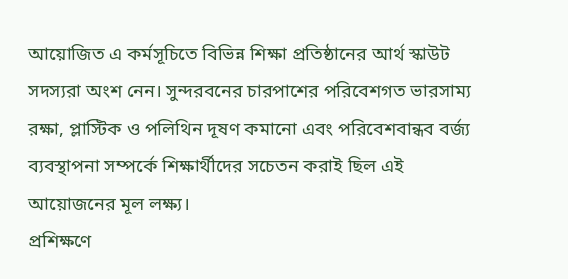আয়োজিত এ কর্মসূচিতে বিভিন্ন শিক্ষা প্রতিষ্ঠানের আর্থ স্কাউট সদস্যরা অংশ নেন। সুন্দরবনের চারপাশের পরিবেশগত ভারসাম্য রক্ষা, প্লাস্টিক ও পলিথিন দূষণ কমানো এবং পরিবেশবান্ধব বর্জ্য ব্যবস্থাপনা সম্পর্কে শিক্ষার্থীদের সচেতন করাই ছিল এই আয়োজনের মূল লক্ষ্য।
প্রশিক্ষণে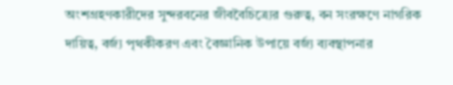অংশগ্রহণকারীদের সুন্দরবনের জীববৈচিত্র্যের গুরুত্ব, বন সংরক্ষণে নাগরিক দায়িত্ব, বর্জ্য পৃথকীকরণ এবং বৈজ্ঞানিক উপায়ে বর্জ্য ব্যবস্থাপনার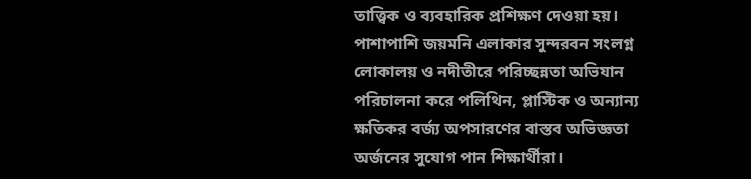তাত্ত্বিক ও ব্যবহারিক প্রশিক্ষণ দেওয়া হয়। পাশাপাশি জয়মনি এলাকার সুন্দরবন সংলগ্ন লোকালয় ও নদীতীরে পরিচ্ছন্নতা অভিযান পরিচালনা করে পলিথিন, প্লাস্টিক ও অন্যান্য ক্ষতিকর বর্জ্য অপসারণের বাস্তব অভিজ্ঞতা অর্জনের সুযোগ পান শিক্ষার্থীরা।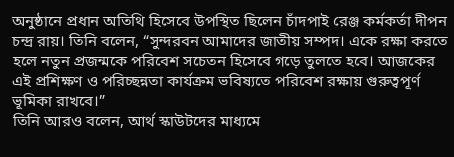অনুষ্ঠানে প্রধান অতিথি হিসেবে উপস্থিত ছিলেন চাঁদপাই রেঞ্জ কর্মকর্তা দীপন চন্দ্র রায়। তিনি বলেন, “সুন্দরবন আমাদের জাতীয় সম্পদ। একে রক্ষা করতে হলে নতুন প্রজন্মকে পরিবেশ সচেতন হিসেবে গড়ে তুলতে হবে। আজকের এই প্রশিক্ষণ ও পরিচ্ছন্নতা কার্যক্রম ভবিষ্যতে পরিবেশ রক্ষায় গুরুত্বপূর্ণ ভূমিকা রাখবে।”
তিনি আরও বলেন, আর্থ স্কাউটদের মাধ্যমে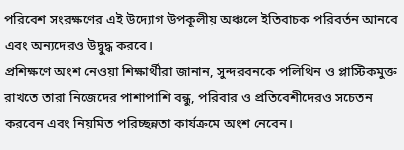পরিবেশ সংরক্ষণের এই উদ্যোগ উপকূলীয় অঞ্চলে ইতিবাচক পরিবর্তন আনবে এবং অন্যদেরও উদ্বুদ্ধ করবে।
প্রশিক্ষণে অংশ নেওয়া শিক্ষার্থীরা জানান, সুন্দরবনকে পলিথিন ও প্লাস্টিকমুক্ত রাখতে তারা নিজেদের পাশাপাশি বন্ধু, পরিবার ও প্রতিবেশীদেরও সচেতন করবেন এবং নিয়মিত পরিচ্ছন্নতা কার্যক্রমে অংশ নেবেন।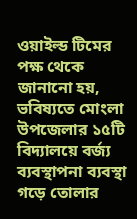ওয়াইল্ড টিমের পক্ষ থেকে জানানো হয়, ভবিষ্যতে মোংলা উপজেলার ১৫টি বিদ্যালয়ে বর্জ্য ব্যবস্থাপনা ব্যবস্থা গড়ে তোলার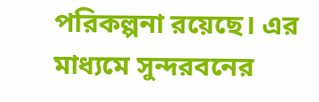পরিকল্পনা রয়েছে। এর মাধ্যমে সুন্দরবনের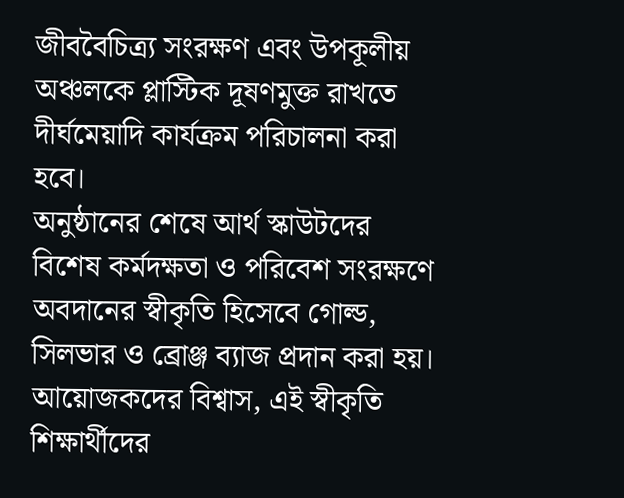জীববৈচিত্র্য সংরক্ষণ এবং উপকূলীয় অঞ্চলকে প্লাস্টিক দূষণমুক্ত রাখতে দীর্ঘমেয়াদি কার্যক্রম পরিচালনা করা হবে।
অনুষ্ঠানের শেষে আর্থ স্কাউটদের বিশেষ কর্মদক্ষতা ও পরিবেশ সংরক্ষণে অবদানের স্বীকৃতি হিসেবে গোল্ড, সিলভার ও ব্রোঞ্জ ব্যাজ প্রদান করা হয়। আয়োজকদের বিশ্বাস, এই স্বীকৃতি শিক্ষার্থীদের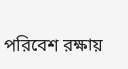পরিবেশ রক্ষায়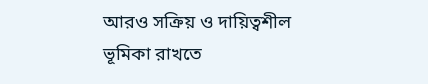আরও সক্রিয় ও দায়িত্বশীল ভূমিকা রাখতে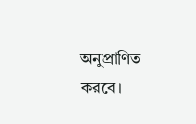অনুপ্রাণিত করবে।